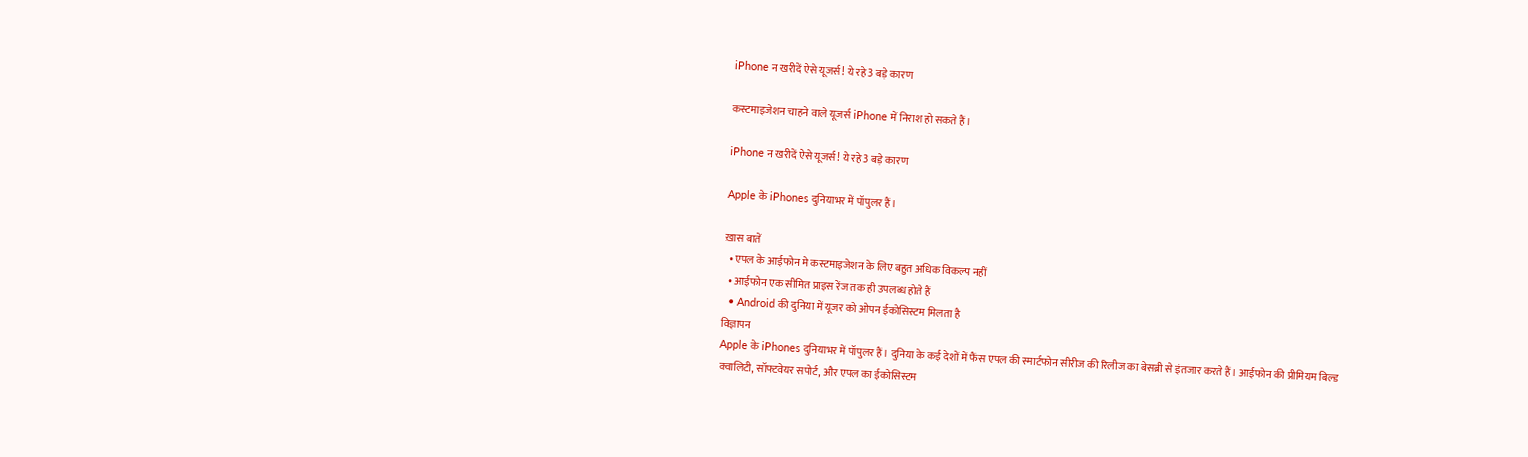iPhone न खरीदें ऐसे यूजर्स! ये रहे 3 बड़े कारण

कस्टमाइजेशन चाहने वाले यूजर्स iPhone में निराश हो सकते हैं।

iPhone न खरीदें ऐसे यूजर्स! ये रहे 3 बड़े कारण

Apple के iPhones दुनियाभर में पॉपुलर हैं।

ख़ास बातें
  • एपल के आईफोन मे कस्टमाइजेशन के लिए बहुत अधिक विकल्प नहीं
  • आईफोन एक सीमित प्राइस रेंज तक ही उपलब्ध होते हैं
  • Android की दुनिया में यूजर को ओपन ईकोसिस्टम मिलता है
विज्ञापन
Apple के iPhones दुनियाभर में पॉपुलर हैं। दुनिया के कई देशों में फैंस एपल की स्मार्टफोन सीरीज की रिलीज का बेसब्री से इंतजार करते हैं। आईफोन की प्रीमियम बिल्ड क्वालिटी, सॉफ्टवेयर सपोर्ट, और एपल का ईकोसिस्टम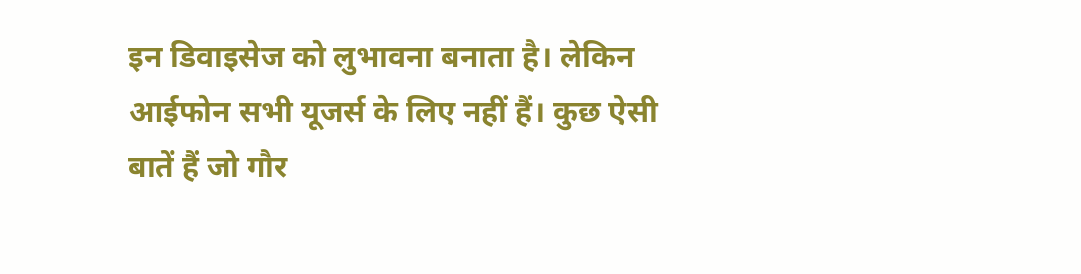इन डिवाइसेज को लुभावना बनाता है। लेकिन आईफोन सभी यूजर्स के लिए नहीं हैं। कुछ ऐसी बातें हैं जो गौर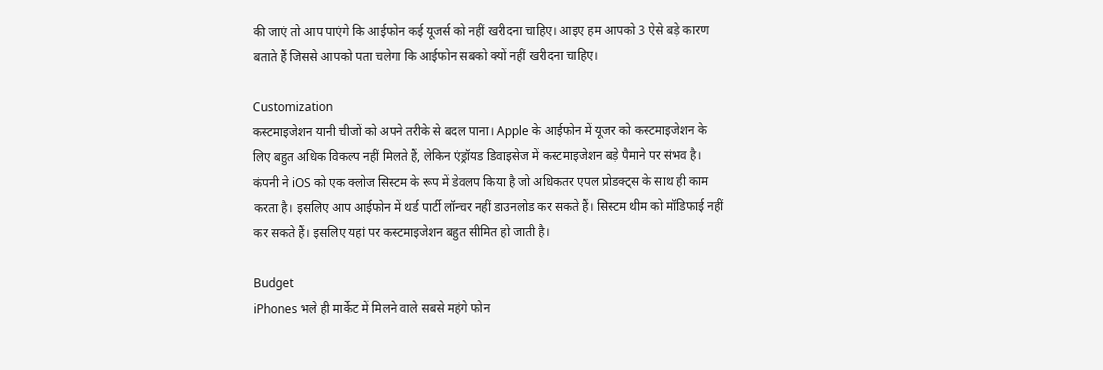की जाएं तो आप पाएंगे कि आईफोन कई यूजर्स को नहीं खरीदना चाहिए। आइए हम आपको 3 ऐसे बड़े कारण बताते हैं जिससे आपको पता चलेगा कि आईफोन सबको क्यों नहीं खरीदना चाहिए।

Customization
कस्टमाइजेशन यानी चीजों को अपने तरीके से बदल पाना। Apple के आईफोन में यूजर को कस्टमाइजेशन के लिए बहुत अधिक विकल्प नहीं मिलते हैं, लेकिन एंड्रॉयड डिवाइसेज में कस्टमाइजेशन बड़े पैमाने पर संभव है। कंपनी ने iOS को एक क्लोज सिस्टम के रूप में डेवलप किया है जो अधिकतर एपल प्रोडक्ट्स के साथ ही काम करता है। इसलिए आप आईफोन में थर्ड पार्टी लॉन्चर नहीं डाउनलोड कर सकते हैं। सिस्टम थीम को मॉडिफाई नहीं कर सकते हैं। इसलिए यहां पर कस्टमाइजेशन बहुत सीमित हो जाती है।

Budget
iPhones भले ही मार्केट में मिलने वाले सबसे महंगे फोन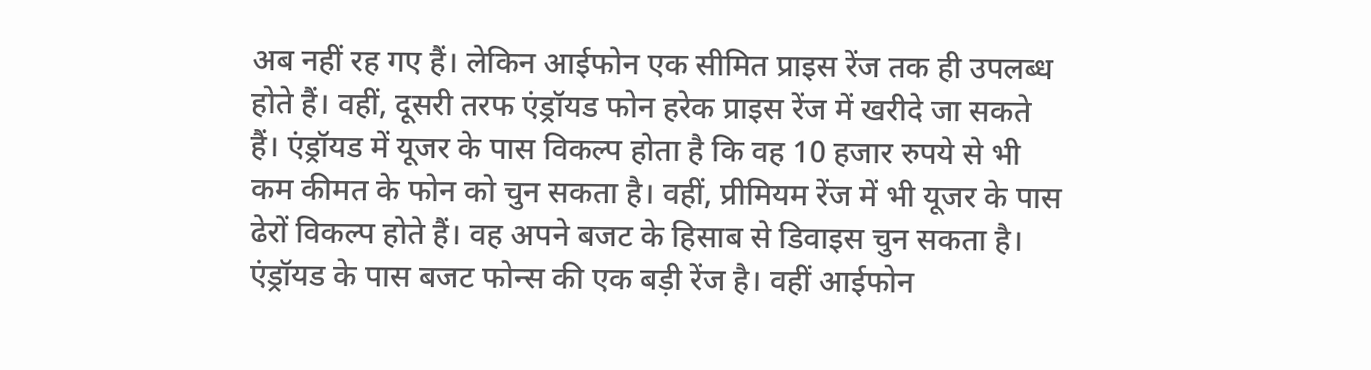अब नहीं रह गए हैं। लेकिन आईफोन एक सीमित प्राइस रेंज तक ही उपलब्ध होते हैं। वहीं, दूसरी तरफ एंड्रॉयड फोन हरेक प्राइस रेंज में खरीदे जा सकते हैं। एंड्रॉयड में यूजर के पास विकल्प होता है कि वह 10 हजार रुपये से भी कम कीमत के फोन को चुन सकता है। वहीं, प्रीमियम रेंज में भी यूजर के पास ढेरों विकल्प होते हैं। वह अपने बजट के हिसाब से डिवाइस चुन सकता है। एंड्रॉयड के पास बजट फोन्स की एक बड़ी रेंज है। वहीं आईफोन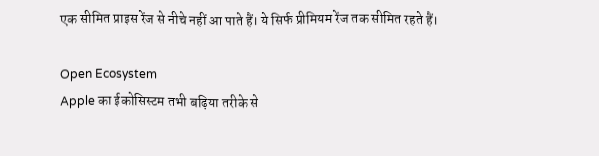एक सीमित प्राइस रेंज से नीचे नहीं आ पाते हैं। ये सिर्फ प्रीमियम रेंज तक सीमित रहते हैं।

Open Ecosystem
Apple का ईकोसिस्टम तभी बढ़िया तरीके से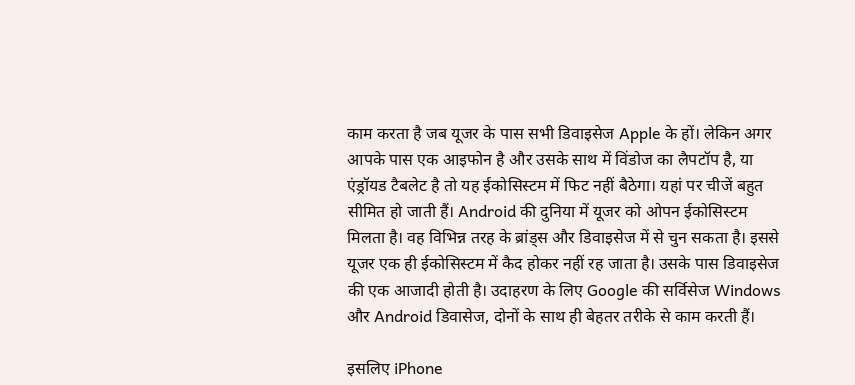काम करता है जब यूजर के पास सभी डिवाइसेज Apple के हों। लेकिन अगर आपके पास एक आइफोन है और उसके साथ में विंडोज का लैपटॉप है, या एंड्रॉयड टैबलेट है तो यह ईकोसिस्टम में फिट नहीं बैठेगा। यहां पर चीजें बहुत सीमित हो जाती हैं। Android की दुनिया में यूजर को ओपन ईकोसिस्टम मिलता है। वह विभिन्न तरह के ब्रांड्स और डिवाइसेज में से चुन सकता है। इससे यूजर एक ही ईकोसिस्टम में कैद होकर नहीं रह जाता है। उसके पास डिवाइसेज की एक आजादी होती है। उदाहरण के लिए Google की सर्विसेज Windows और Android डिवासेज, दोनों के साथ ही बेहतर तरीके से काम करती हैं।

इसलिए iPhone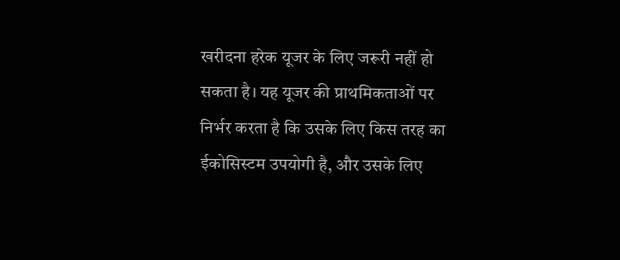खरीदना हरेक यूजर के लिए जरूरी नहीं हो सकता है। यह यूजर की प्राथमिकताओं पर निर्भर करता है कि उसके लिए किस तरह का ईकोसिस्टम उपयोगी है, और उसके लिए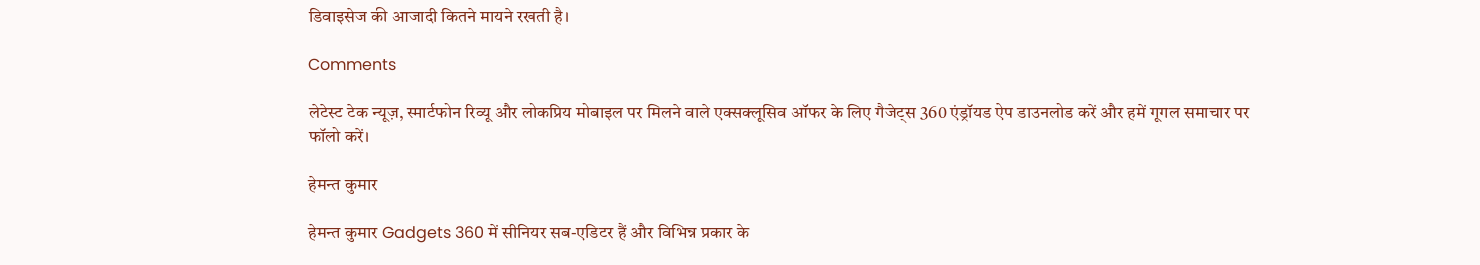डिवाइसेज की आजादी कितने मायने रखती है।

Comments

लेटेस्ट टेक न्यूज़, स्मार्टफोन रिव्यू और लोकप्रिय मोबाइल पर मिलने वाले एक्सक्लूसिव ऑफर के लिए गैजेट्स 360 एंड्रॉयड ऐप डाउनलोड करें और हमें गूगल समाचार पर फॉलो करें।

हेमन्त कुमार

हेमन्त कुमार Gadgets 360 में सीनियर सब-एडिटर हैं और विभिन्न प्रकार के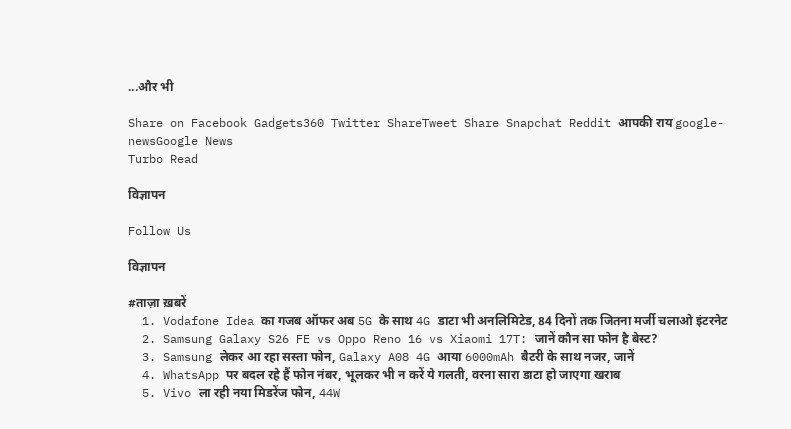...और भी

Share on Facebook Gadgets360 Twitter ShareTweet Share Snapchat Reddit आपकी राय google-newsGoogle News
Turbo Read

विज्ञापन

Follow Us

विज्ञापन

#ताज़ा ख़बरें
  1. Vodafone Idea का गजब ऑफर अब 5G के साथ 4G डाटा भी अनलिमिटेड, 84 दिनों तक जितना मर्जी चलाओ इंटरनेट
  2. Samsung Galaxy S26 FE vs Oppo Reno 16 vs Xiaomi 17T: जानें कौन सा फोन है बेस्ट?
  3. Samsung लेकर आ रहा सस्ता फोन, Galaxy A08 4G आया 6000mAh बैटरी के साथ नजर, जानें
  4. WhatsApp पर बदल रहे हैं फोन नंबर, भूलकर भी न करें ये गलती, वरना सारा डाटा हो जाएगा खराब
  5. Vivo ला रही नया मिडरेंज फोन, 44W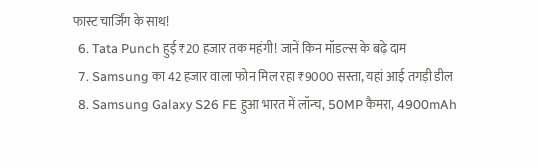फास्ट चार्जिंग के साथ!
  6. Tata Punch हुई ₹20 हजार तक महंगी! जानें किन मॉडल्स के बढ़े दाम
  7. Samsung का 42 हजार वाला फोन मिल रहा ₹9000 सस्ता, यहां आई तगड़ी डील
  8. Samsung Galaxy S26 FE हुआ भारत में लॉन्च, 50MP कैमरा, 4900mAh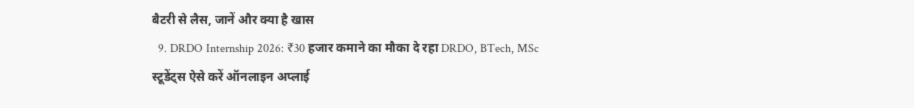बैटरी से लैस, जानें और क्या है खास
  9. DRDO Internship 2026: ₹30 हजार कमाने का मौका दे रहा DRDO, BTech, MSc स्टूडेंट्स ऐसे करें ऑनलाइन अप्लाई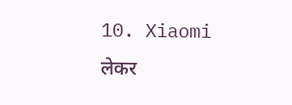10. Xiaomi लेकर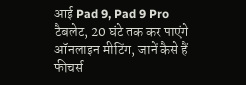आई Pad 9, Pad 9 Pro टैबलेट, 20 घंटे तक कर पाएंगे ऑनलाइन मीटिंग, जानें कैसे हैं फीचर्स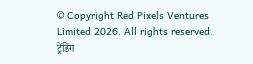© Copyright Red Pixels Ventures Limited 2026. All rights reserved.
ट्रेंडिंग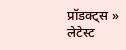प्रॉडक्ट्स »
लेटेस्ट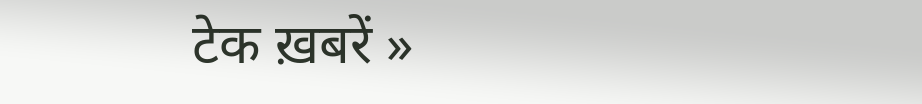टेक ख़बरें »